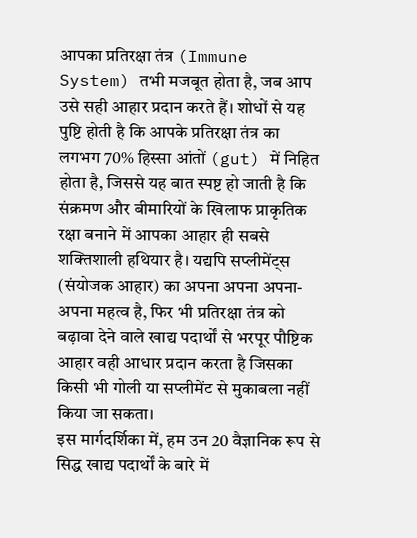आपका प्रतिरक्षा तंत्र (Immune System) तभी मजबूत होता है, जब आप उसे सही आहार प्रदान करते हैं। शोधों से यह पुष्टि होती है कि आपके प्रतिरक्षा तंत्र का लगभग 70% हिस्सा आंतों (gut) में निहित होता है, जिससे यह बात स्पष्ट हो जाती है कि संक्रमण और बीमारियों के खिलाफ प्राकृतिक रक्षा बनाने में आपका आहार ही सबसे शक्तिशाली हथियार है। यद्यपि सप्लीमेंट्स (संयोजक आहार) का अपना अपना अपना-अपना महत्व है, फिर भी प्रतिरक्षा तंत्र को बढ़ावा देने वाले खाद्य पदार्थों से भरपूर पौष्टिक आहार वही आधार प्रदान करता है जिसका किसी भी गोली या सप्लीमेंट से मुकाबला नहीं किया जा सकता।
इस मार्गदर्शिका में, हम उन 20 वैज्ञानिक रूप से सिद्ध खाद्य पदार्थों के बारे में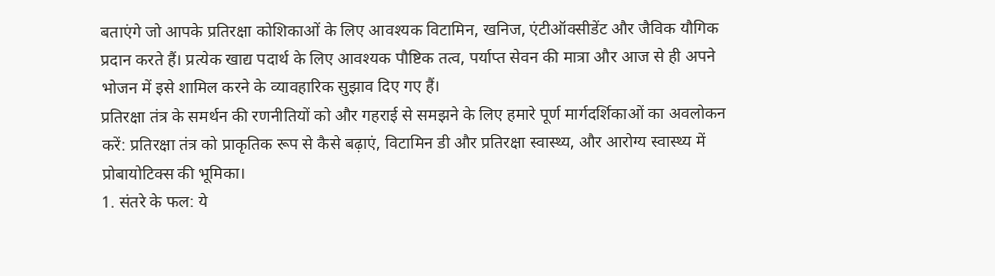बताएंगे जो आपके प्रतिरक्षा कोशिकाओं के लिए आवश्यक विटामिन, खनिज, एंटीऑक्सीडेंट और जैविक यौगिक प्रदान करते हैं। प्रत्येक खाद्य पदार्थ के लिए आवश्यक पौष्टिक तत्व, पर्याप्त सेवन की मात्रा और आज से ही अपने भोजन में इसे शामिल करने के व्यावहारिक सुझाव दिए गए हैं।
प्रतिरक्षा तंत्र के समर्थन की रणनीतियों को और गहराई से समझने के लिए हमारे पूर्ण मार्गदर्शिकाओं का अवलोकन करें: प्रतिरक्षा तंत्र को प्राकृतिक रूप से कैसे बढ़ाएं, विटामिन डी और प्रतिरक्षा स्वास्थ्य, और आरोग्य स्वास्थ्य में प्रोबायोटिक्स की भूमिका।
1. संतरे के फल: ये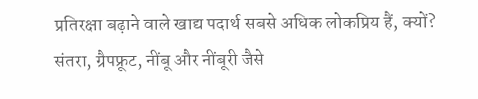प्रतिरक्षा बढ़ाने वाले खाद्य पदार्थ सबसे अधिक लोकप्रिय हैं, क्यों?
संतरा, ग्रैपफ्रूट, नींबू और नींबूरी जैसे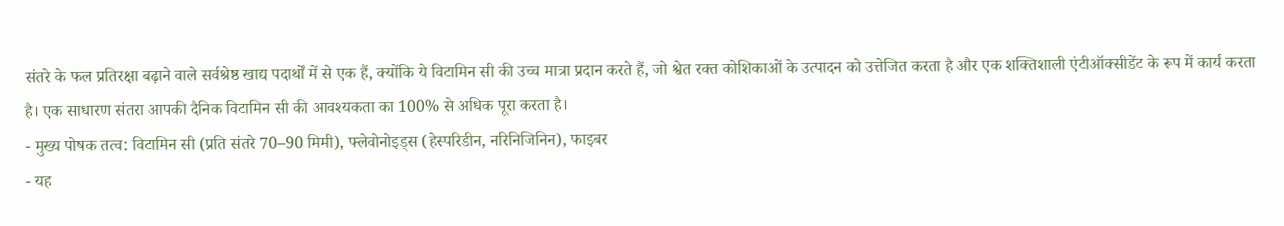संतरे के फल प्रतिरक्षा बढ़ाने वाले सर्वश्रेष्ठ खाद्य पदार्थों में से एक हैं, क्योंकि ये विटामिन सी की उच्च मात्रा प्रदान करते हैं, जो श्वेत रक्त कोशिकाओं के उत्पादन को उत्तेजित करता है और एक शक्तिशाली एंटीऑक्सीडेंट के रूप में कार्य करता है। एक साधारण संतरा आपकी दैनिक विटामिन सी की आवश्यकता का 100% से अधिक पूरा करता है।
- मुख्य पोषक तत्व: विटामिन सी (प्रति संतरे 70–90 मिमी), फ्लेवोनोइड्स (हेस्परिडीन, नरिनिजिनिन), फाइबर
- यह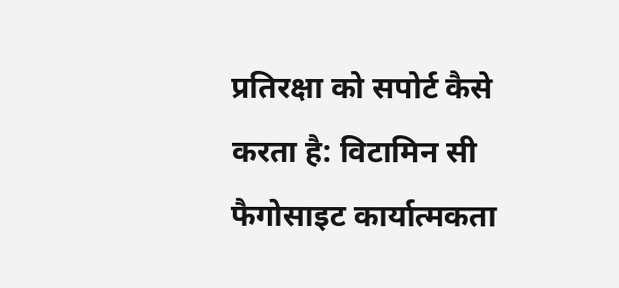प्रतिरक्षा को सपोर्ट कैसे करता है: विटामिन सी फैगोसाइट कार्यात्मकता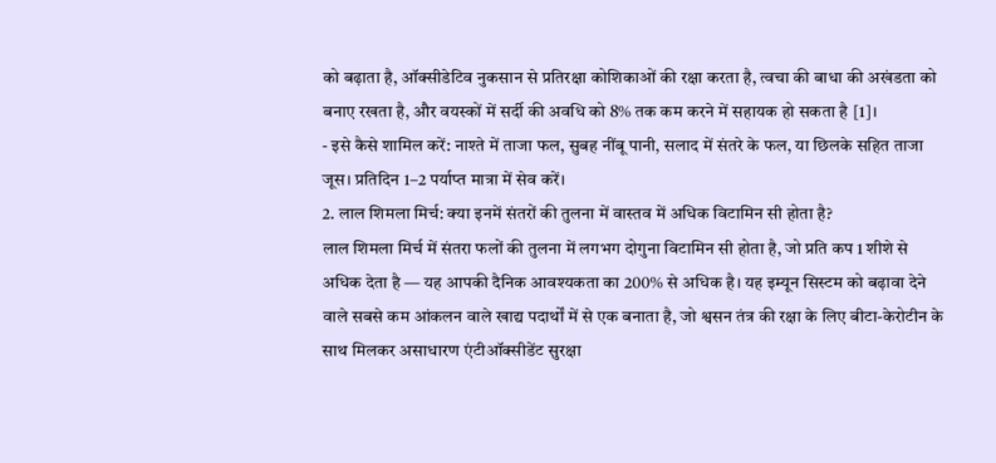को बढ़ाता है, ऑक्सीडेटिव नुकसान से प्रतिरक्षा कोशिकाओं की रक्षा करता है, त्वचा की बाधा की अखंडता को बनाए रखता है, और वयस्कों में सर्दी की अवधि को 8% तक कम करने में सहायक हो सकता है [1]।
- इसे कैसे शामिल करें: नाश्ते में ताजा फल, सुबह नींबू पानी, सलाद में संतरे के फल, या छिलके सहित ताजा जूस। प्रतिदिन 1–2 पर्याप्त मात्रा में सेव करें।
2. लाल शिमला मिर्च: क्या इनमें संतरों की तुलना में वास्तव में अधिक विटामिन सी होता है?
लाल शिमला मिर्च में संतरा फलों की तुलना में लगभग दोगुना विटामिन सी होता है, जो प्रति कप 1 शीशे से अधिक देता है — यह आपकी दैनिक आवश्यकता का 200% से अधिक है। यह इम्यून सिस्टम को बढ़ावा देने वाले सबसे कम आंकलन वाले खाद्य पदार्थों में से एक बनाता है, जो श्वसन तंत्र की रक्षा के लिए बीटा-केरोटीन के साथ मिलकर असाधारण एंटीऑक्सीडेंट सुरक्षा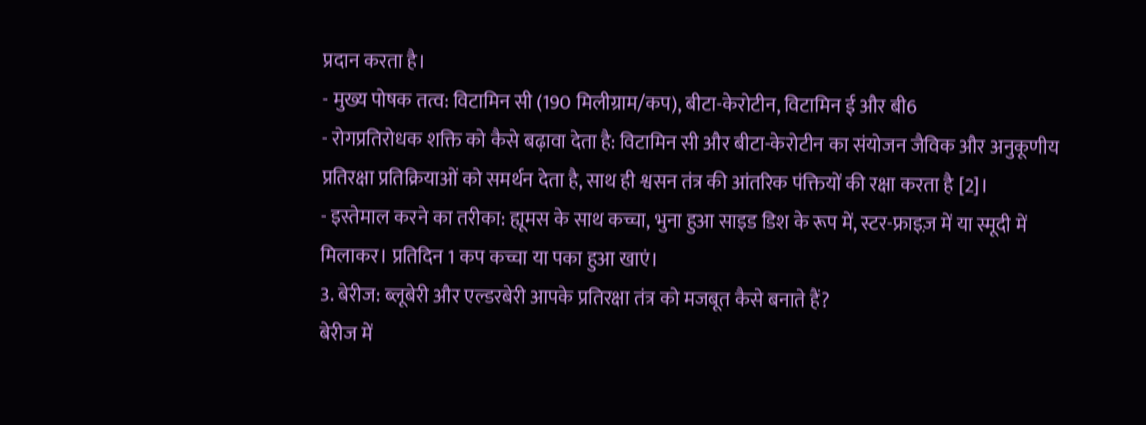प्रदान करता है।
- मुख्य पोषक तत्व: विटामिन सी (190 मिलीग्राम/कप), बीटा-केरोटीन, विटामिन ई और बी6
- रोगप्रतिरोधक शक्ति को कैसे बढ़ावा देता है: विटामिन सी और बीटा-केरोटीन का संयोजन जैविक और अनुकूणीय प्रतिरक्षा प्रतिक्रियाओं को समर्थन देता है, साथ ही श्वसन तंत्र की आंतरिक पंक्तियों की रक्षा करता है [2]।
- इस्तेमाल करने का तरीका: ह्यूमस के साथ कच्चा, भुना हुआ साइड डिश के रूप में, स्टर-फ्राइज़ में या स्मूदी में मिलाकर। प्रतिदिन 1 कप कच्चा या पका हुआ खाएं।
3. बेरीज: ब्लूबेरी और एल्डरबेरी आपके प्रतिरक्षा तंत्र को मजबूत कैसे बनाते हैं?
बेरीज में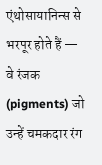एंथोसायानिन्स से भरपूर होते हैं — वे रंजक (pigments) जो उन्हें चमकदार रंग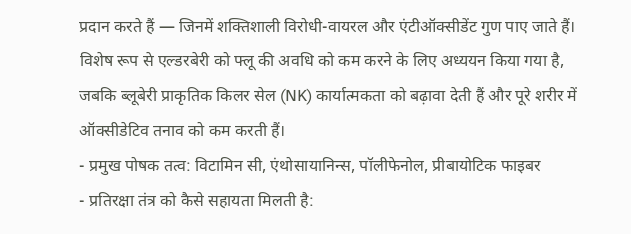प्रदान करते हैं — जिनमें शक्तिशाली विरोधी-वायरल और एंटीऑक्सीडेंट गुण पाए जाते हैं। विशेष रूप से एल्डरबेरी को फ्लू की अवधि को कम करने के लिए अध्ययन किया गया है, जबकि ब्लूबेरी प्राकृतिक किलर सेल (NK) कार्यात्मकता को बढ़ावा देती हैं और पूरे शरीर में ऑक्सीडेटिव तनाव को कम करती हैं।
- प्रमुख पोषक तत्व: विटामिन सी, एंथोसायानिन्स, पॉलीफेनोल, प्रीबायोटिक फाइबर
- प्रतिरक्षा तंत्र को कैसे सहायता मिलती है: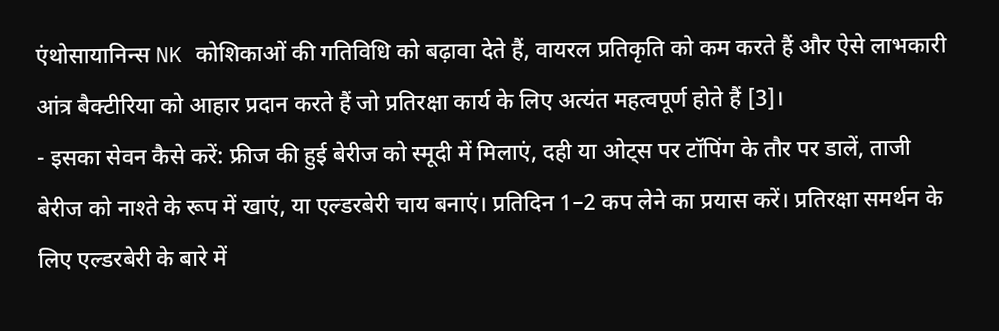एंथोसायानिन्स NK कोशिकाओं की गतिविधि को बढ़ावा देते हैं, वायरल प्रतिकृति को कम करते हैं और ऐसे लाभकारी आंत्र बैक्टीरिया को आहार प्रदान करते हैं जो प्रतिरक्षा कार्य के लिए अत्यंत महत्वपूर्ण होते हैं [3]।
- इसका सेवन कैसे करें: फ्रीज की हुई बेरीज को स्मूदी में मिलाएं, दही या ओट्स पर टॉपिंग के तौर पर डालें, ताजी बेरीज को नाश्ते के रूप में खाएं, या एल्डरबेरी चाय बनाएं। प्रतिदिन 1–2 कप लेने का प्रयास करें। प्रतिरक्षा समर्थन के लिए एल्डरबेरी के बारे में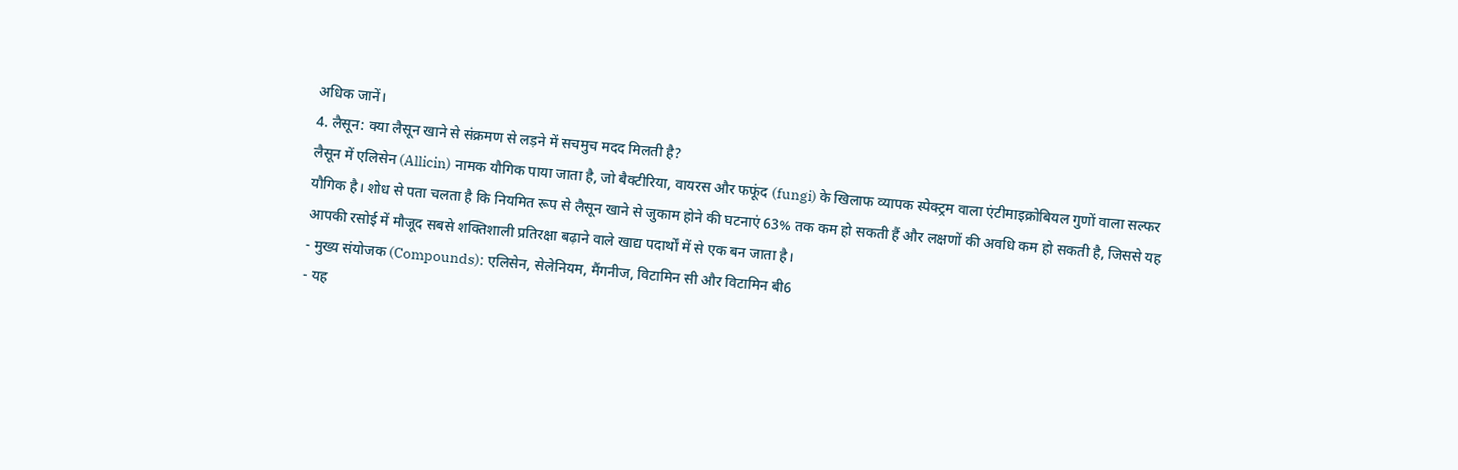अधिक जानें।
4. लैसून: क्या लैसून खाने से संक्रमण से लड़ने में सचमुच मदद मिलती है?
लैसून में एलिसेन (Allicin) नामक यौगिक पाया जाता है, जो बैक्टीरिया, वायरस और फफूंद (fungi) के खिलाफ व्यापक स्पेक्ट्रम वाला एंटीमाइक्रोबियल गुणों वाला सल्फर यौगिक है। शोध से पता चलता है कि नियमित रूप से लैसून खाने से जुकाम होने की घटनाएं 63% तक कम हो सकती हैं और लक्षणों की अवधि कम हो सकती है, जिससे यह आपकी रसोई में मौजूद सबसे शक्तिशाली प्रतिरक्षा बढ़ाने वाले खाद्य पदार्थों में से एक बन जाता है।
- मुख्य संयोजक (Compounds): एलिसेन, सेलेनियम, मैंगनीज, विटामिन सी और विटामिन बी6
- यह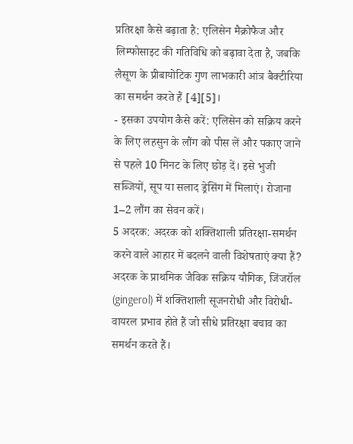प्रतिरक्षा कैसे बढ़ाता है: एलिसेन मैक्रोफैज और लिम्फोसाइट की गतिविधि को बढ़ावा देता है, जबकि लैसूण के प्रीबायोटिक गुण लाभकारी आंत्र बैक्टीरिया का समर्थन करते हैं [4][5]।
- इसका उपयोग कैसे करें: एलिसेन को सक्रिय करने के लिए लहसुन के लौंग को पीस लें और पकाए जाने से पहले 10 मिनट के लिए छोड़ दें। इसे भुजी सब्जियों, सूप या सलाद ड्रेसिंग में मिलाएं। रोजाना 1–2 लौंग का सेवन करें।
5 अदरक: अदरक को शक्तिशाली प्रतिरक्षा-समर्थन करने वाले आहार में बदलने वाली विशेषताएं क्या हैं?
अदरक के प्राथमिक जैविक सक्रिय यौगिक, जिंजरॉल (gingerol) में शक्तिशाली सूजनरोधी और विरोधी-वायरल प्रभाव होते हैं जो सीधे प्रतिरक्षा बचाव का समर्थन करते हैं।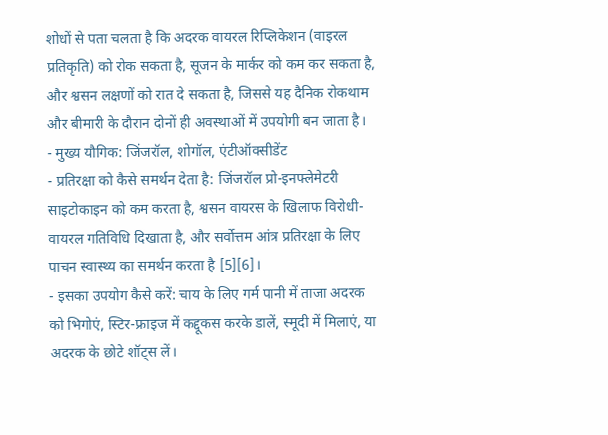शोधों से पता चलता है कि अदरक वायरल रिप्लिकेशन (वाइरल प्रतिकृति) को रोक सकता है, सूजन के मार्कर को कम कर सकता है, और श्वसन लक्षणों को रात दे सकता है, जिससे यह दैनिक रोकथाम और बीमारी के दौरान दोनों ही अवस्थाओं में उपयोगी बन जाता है।
- मुख्य यौगिक: जिंजरॉल, शोगॉल, एंटीऑक्सीडेंट
- प्रतिरक्षा को कैसे समर्थन देता है: जिंजरॉल प्रो-इनफ्लेमेटरी साइटोकाइन को कम करता है, श्वसन वायरस के खिलाफ विरोधी-वायरल गतिविधि दिखाता है, और सर्वोत्तम आंत्र प्रतिरक्षा के लिए पाचन स्वास्थ्य का समर्थन करता है [5][6]।
- इसका उपयोग कैसे करें: चाय के लिए गर्म पानी में ताजा अदरक को भिगोएं, स्टिर-फ्राइज में कद्दूकस करके डालें, स्मूदी में मिलाएं, या अदरक के छोटे शॉट्स लें।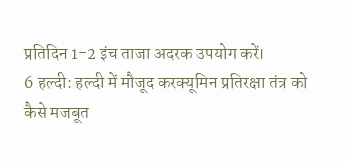प्रतिदिन 1-2 इंच ताजा अदरक उपयोग करें।
6 हल्दी: हल्दी में मौजूद करक्यूमिन प्रतिरक्षा तंत्र को कैसे मजबूत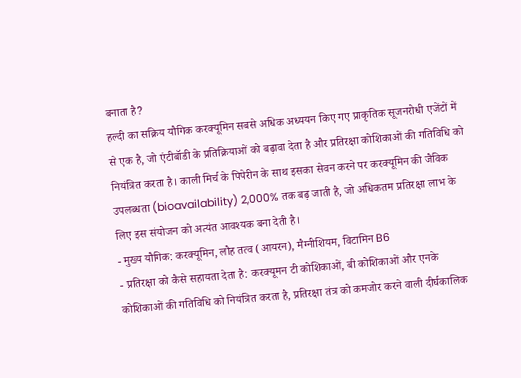बनाता है?
हल्दी का सक्रिय यौगिक करक्यूमिन सबसे अधिक अध्ययन किए गए प्राकृतिक सूजनरोधी एजेंटों में से एक है, जो एंटीबॉडी के प्रतिक्रियाओं को बढ़ावा देता है और प्रतिरक्षा कोशिकाओं की गतिविधि को नियंत्रित करता है। काली मिर्च के पिपेरीन के साथ इसका सेवन करने पर करक्यूमिन की जैविक उपलब्धता (bioavailability) 2,000% तक बढ़ जाती है, जो अधिकतम प्रतिरक्षा लाभ के लिए इस संयोजन को अत्यंत आवश्यक बना देती है।
- मुख्य यौगिक: करक्यूमिन, लौह तत्व (आयरन), मैग्नीशियम, विटामिन B6
- प्रतिरक्षा को कैसे सहायता देता है: करक्यूमन टी कोशिकाओं, बी कोशिकाओं और एनके कोशिकाओं की गतिविधि को नियंत्रित करता है, प्रतिरक्षा तंत्र को कमजोर करने वाली दीर्घकालिक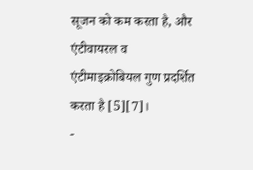सूजन को कम करता है, और एंटीवायरल व एंटीमाइक्रोबियल गुण प्रदर्शित करता है [5][7]।
-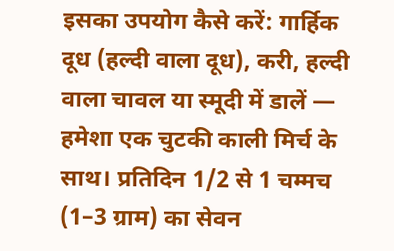इसका उपयोग कैसे करें: गार्हिक दूध (हल्दी वाला दूध), करी, हल्दी वाला चावल या स्मूदी में डालें — हमेशा एक चुटकी काली मिर्च के साथ। प्रतिदिन 1/2 से 1 चम्मच (1–3 ग्राम) का सेवन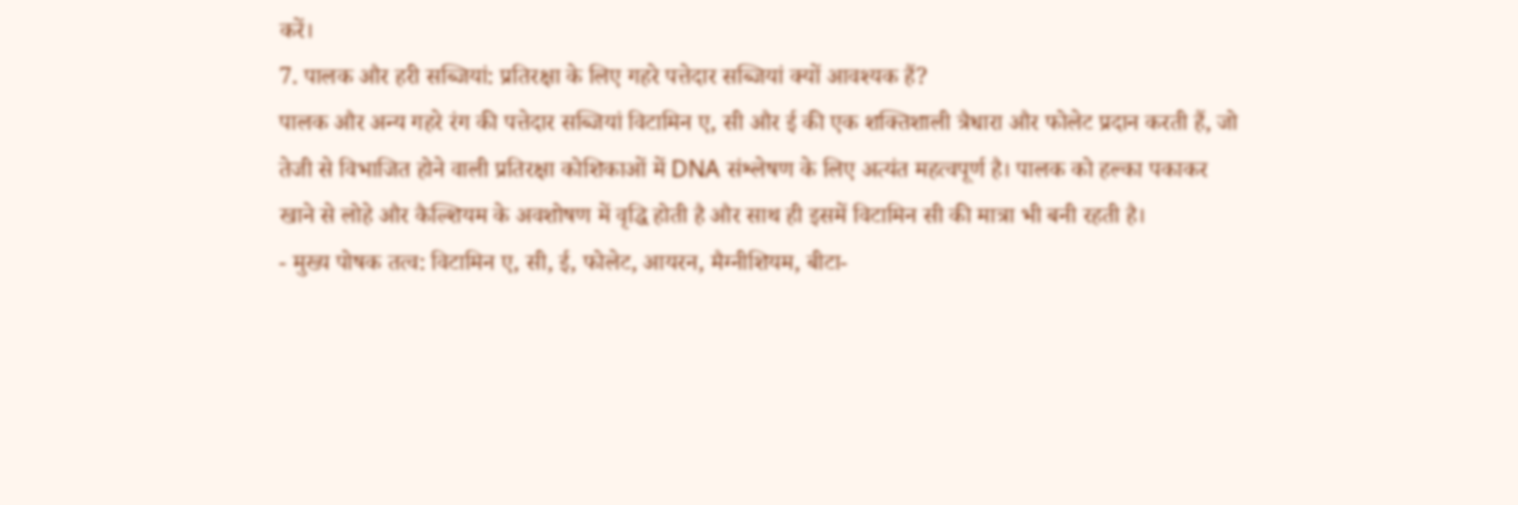करें।
7. पालक और हरी सब्जियां: प्रतिरक्षा के लिए गहरे पत्तेदार सब्जियां क्यों आवश्यक हैं?
पालक और अन्य गहरे रंग की पत्तेदार सब्जियां विटामिन ए, सी और ई की एक शक्तिशाली त्रैधारा और फोलेट प्रदान करती हैं, जो तेजी से विभाजित होने वाली प्रतिरक्षा कोशिकाओं में DNA संश्लेषण के लिए अत्यंत महत्वपूर्ण है। पालक को हल्का पकाकर खाने से लोहे और कैल्शियम के अवशोषण में वृद्धि होती है और साथ ही इसमें विटामिन सी की मात्रा भी बनी रहती है।
- मुख्य पोषक तत्व: विटामिन ए, सी, ई, फोलेट, आयरन, मैग्नीशियम, बीटा-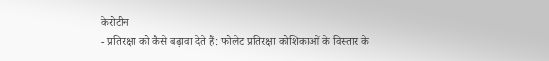केरोटीन
- प्रतिरक्षा को कैसे बढ़ावा देते हैं: फोलेट प्रतिरक्षा कोशिकाओं के विस्तार के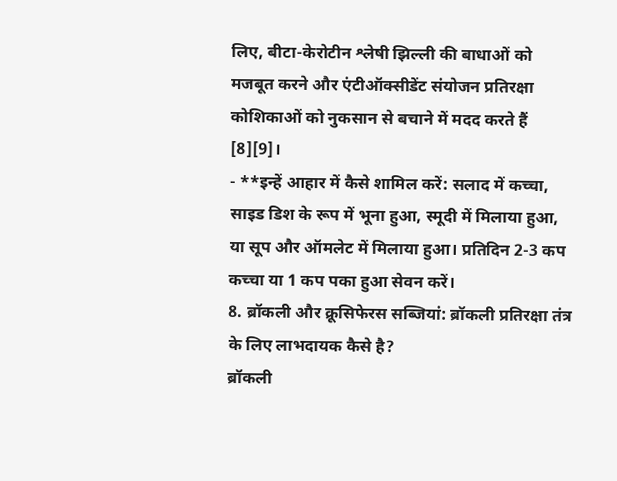लिए, बीटा-केरोटीन श्लेषी झिल्ली की बाधाओं को मजबूत करने और एंटीऑक्सीडेंट संयोजन प्रतिरक्षा कोशिकाओं को नुकसान से बचाने में मदद करते हैं [8][9]।
- **इन्हें आहार में कैसे शामिल करें: सलाद में कच्चा, साइड डिश के रूप में भूना हुआ, स्मूदी में मिलाया हुआ, या सूप और ऑमलेट में मिलाया हुआ। प्रतिदिन 2-3 कप कच्चा या 1 कप पका हुआ सेवन करें।
8. ब्रॉकली और क्रूसिफेरस सब्जियां: ब्रॉकली प्रतिरक्षा तंत्र के लिए लाभदायक कैसे है?
ब्रॉकली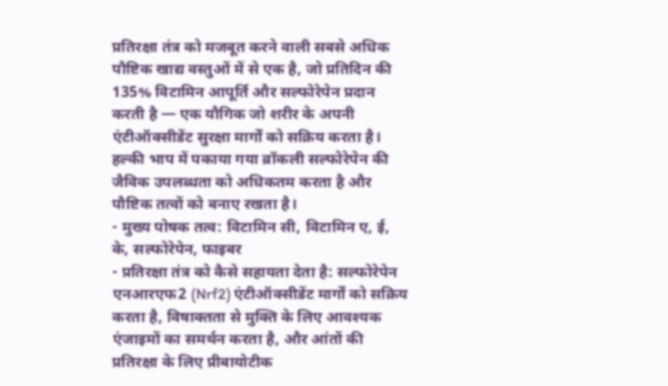प्रतिरक्षा तंत्र को मजबूत करने वाली सबसे अधिक पौष्टिक खाद्य वस्तुओं में से एक है, जो प्रतिदिन की 135% विटामिन आपूर्ति और सल्फोरेपेन प्रदान करती है — एक यौगिक जो शरीर के अपनी एंटीऑक्सीडेंट सुरक्षा मार्गों को सक्रिय करता है। हल्की भाप में पकाया गया ब्रॉकली सल्फोरेपेन की जैविक उपलब्धता को अधिकतम करता है और पौष्टिक तत्वों को बनाए रखता है।
- मुख्य पोषक तत्व: विटामिन सी, विटामिन ए, ई, के, सल्फोरेपेन, फाइबर
- प्रतिरक्षा तंत्र को कैसे सहायता देता है: सल्फोरेपेन एनआरएफ2 (Nrf2) एंटीऑक्सीडेंट मार्गों को सक्रिय करता है, विषाक्तता से मुक्ति के लिए आवश्यक एंजाइमों का समर्थन करता है, और आंतों की प्रतिरक्षा के लिए प्रीबायोटीक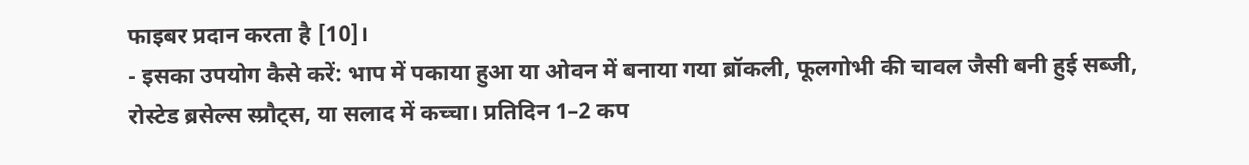फाइबर प्रदान करता है [10]।
- इसका उपयोग कैसे करें: भाप में पकाया हुआ या ओवन में बनाया गया ब्रॉकली, फूलगोभी की चावल जैसी बनी हुई सब्जी, रोस्टेड ब्रसेल्स स्प्रौट्स, या सलाद में कच्चा। प्रतिदिन 1–2 कप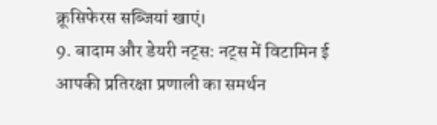क्रूसिफेरस सब्जियां खाएं।
9. बादाम और डेयरी नट्स: नट्स में विटामिन ई आपकी प्रतिरक्षा प्रणाली का समर्थन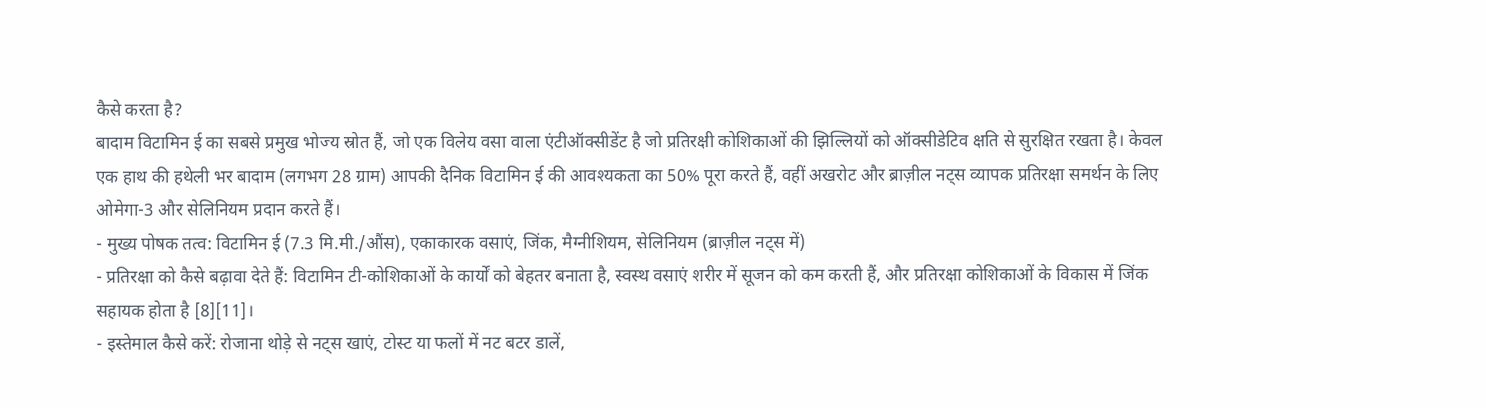कैसे करता है?
बादाम विटामिन ई का सबसे प्रमुख भोज्य स्रोत हैं, जो एक विलेय वसा वाला एंटीऑक्सीडेंट है जो प्रतिरक्षी कोशिकाओं की झिल्लियों को ऑक्सीडेटिव क्षति से सुरक्षित रखता है। केवल एक हाथ की हथेली भर बादाम (लगभग 28 ग्राम) आपकी दैनिक विटामिन ई की आवश्यकता का 50% पूरा करते हैं, वहीं अखरोट और ब्राज़ील नट्स व्यापक प्रतिरक्षा समर्थन के लिए ओमेगा-3 और सेलिनियम प्रदान करते हैं।
- मुख्य पोषक तत्व: विटामिन ई (7.3 मि.मी./औंस), एकाकारक वसाएं, जिंक, मैग्नीशियम, सेलिनियम (ब्राज़ील नट्स में)
- प्रतिरक्षा को कैसे बढ़ावा देते हैं: विटामिन टी-कोशिकाओं के कार्यों को बेहतर बनाता है, स्वस्थ वसाएं शरीर में सूजन को कम करती हैं, और प्रतिरक्षा कोशिकाओं के विकास में जिंक सहायक होता है [8][11]।
- इस्तेमाल कैसे करें: रोजाना थोड़े से नट्स खाएं, टोस्ट या फलों में नट बटर डालें,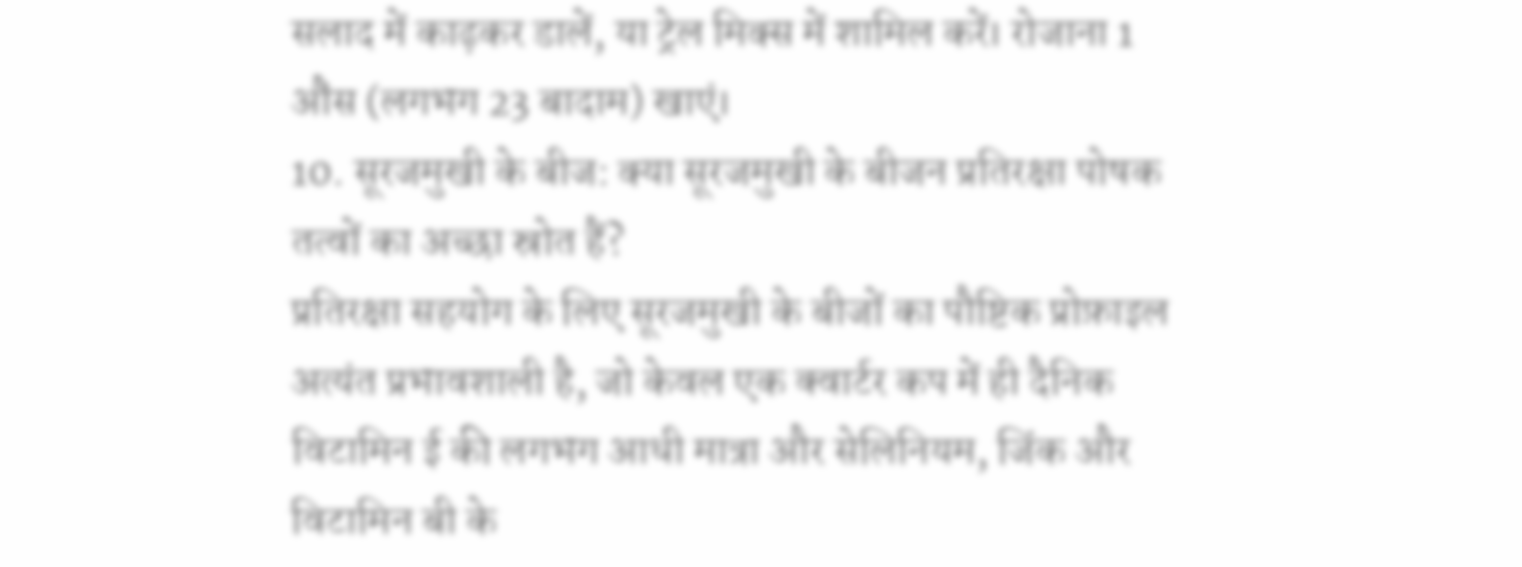सलाद में काढ़कर डालें, या ट्रेल मिक्स में शामिल करें। रोजाना 1 औंस (लगभग 23 बादाम) खाएं।
10. सूरजमुखी के बीज: क्या सूरजमुखी के बीजन प्रतिरक्षा पोषक तत्वों का अच्छा स्रोत हैं?
प्रतिरक्षा सहयोग के लिए सूरजमुखी के बीजों का पौष्टिक प्रोफ़ाइल अत्यंत प्रभावशाली है, जो केवल एक क्वार्टर कप में ही दैनिक विटामिन ई की लगभग आधी मात्रा और सेलिनियम, जिंक और विटामिन बी के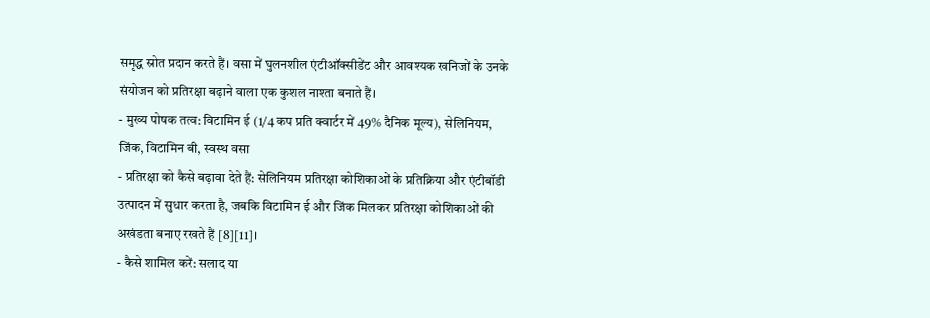समृद्ध स्रोत प्रदान करते हैं। वसा में घुलनशील एंटीऑक्सीडेंट और आवश्यक खनिजों के उनके संयोजन को प्रतिरक्षा बढ़ाने वाला एक कुशल नाश्ता बनाते हैं।
- मुख्य पोषक तत्व: विटामिन ई (1/4 कप प्रति क्वार्टर में 49% दैनिक मूल्य), सेलिनियम, जिंक, विटामिन बी, स्वस्थ वसा
- प्रतिरक्षा को कैसे बढ़ावा देते हैं: सेलिनियम प्रतिरक्षा कोशिकाओं के प्रतिक्रिया और एंटीबॉडी उत्पादन में सुधार करता है, जबकि विटामिन ई और जिंक मिलकर प्रतिरक्षा कोशिकाओं की अखंडता बनाए रखते हैं [8][11]।
- कैसे शामिल करें: सलाद या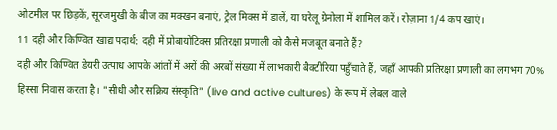ओटमील पर छिड़कें, सूरजमुखी के बीज का मक्खन बनाएं, ट्रेल मिक्स में डालें, या घरेलू ग्रेनोला में शामिल करें। रोज़ाना 1/4 कप खाएं।
11 दही और किण्वित खाद्य पदार्थ: दही में प्रोबायोटिक्स प्रतिरक्षा प्रणाली को कैसे मजबूत बनाते हैं?
दही और किण्वित डेयरी उत्पाध आपके आंतों में अरों की अरबों संख्या में लाभकारी बैक्टीरिया पहुँचाते हैं, जहाँ आपकी प्रतिरक्षा प्रणाली का लगभग 70% हिस्सा निवास करता है। "सीधी और सक्रिय संस्कृति" (live and active cultures) के रूप में लेबल वाले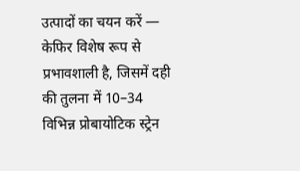उत्पादों का चयन करें — केफिर विशेष रूप से प्रभावशाली है, जिसमें दही की तुलना में 10–34 विभिन्न प्रोबायोटिक स्ट्रेन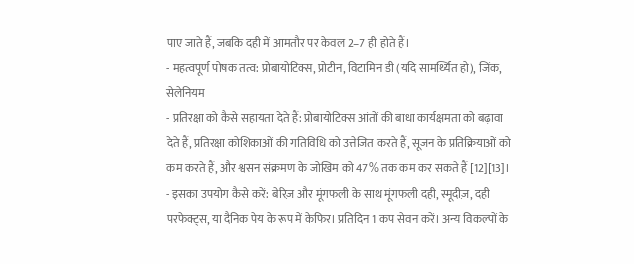पाए जाते हैं, जबकि दही में आमतौर पर केवल 2–7 ही होते हैं।
- महत्वपूर्ण पोषक तत्व: प्रोबायोटिक्स, प्रोटीन, विटामिन डी (यदि सामर्थ्यित हो), जिंक, सेलेनियम
- प्रतिरक्षा को कैसे सहायता देते हैं: प्रोबायोटिक्स आंतों की बाधा कार्यक्षमता को बढ़ावा देते हैं, प्रतिरक्षा कोशिकाओं की गतिविधि को उत्तेजित करते हैं, सूजन के प्रतिक्रियाओं को कम करते हैं, और श्वसन संक्रमण के जोखिम को 47% तक कम कर सकते हैं [12][13]।
- इसका उपयोग कैसे करें: बेरिज़ और मूंगफली के साथ मूंगफली दही, स्मूदीज़, दही परफेक्ट्स, या दैनिक पेय के रूप में केफिर। प्रतिदिन 1 कप सेवन करें। अन्य विकल्पों के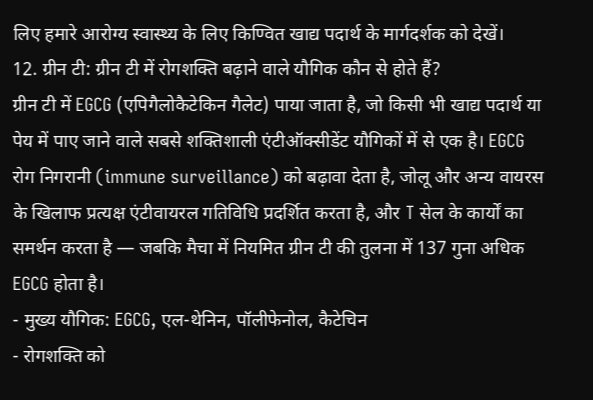लिए हमारे आरोग्य स्वास्थ्य के लिए किण्वित खाद्य पदार्थ के मार्गदर्शक को देखें।
12. ग्रीन टी: ग्रीन टी में रोगशक्ति बढ़ाने वाले यौगिक कौन से होते हैं?
ग्रीन टी में EGCG (एपिगैलोकैटेकिन गैलेट) पाया जाता है, जो किसी भी खाद्य पदार्थ या पेय में पाए जाने वाले सबसे शक्तिशाली एंटीऑक्सीडेंट यौगिकों में से एक है। EGCG रोग निगरानी (immune surveillance) को बढ़ावा देता है, जोलू और अन्य वायरस के खिलाफ प्रत्यक्ष एंटीवायरल गतिविधि प्रदर्शित करता है, और T सेल के कार्यों का समर्थन करता है — जबकि मैचा में नियमित ग्रीन टी की तुलना में 137 गुना अधिक EGCG होता है।
- मुख्य यौगिक: EGCG, एल-थेनिन, पॉलीफेनोल, कैटेचिन
- रोगशक्ति को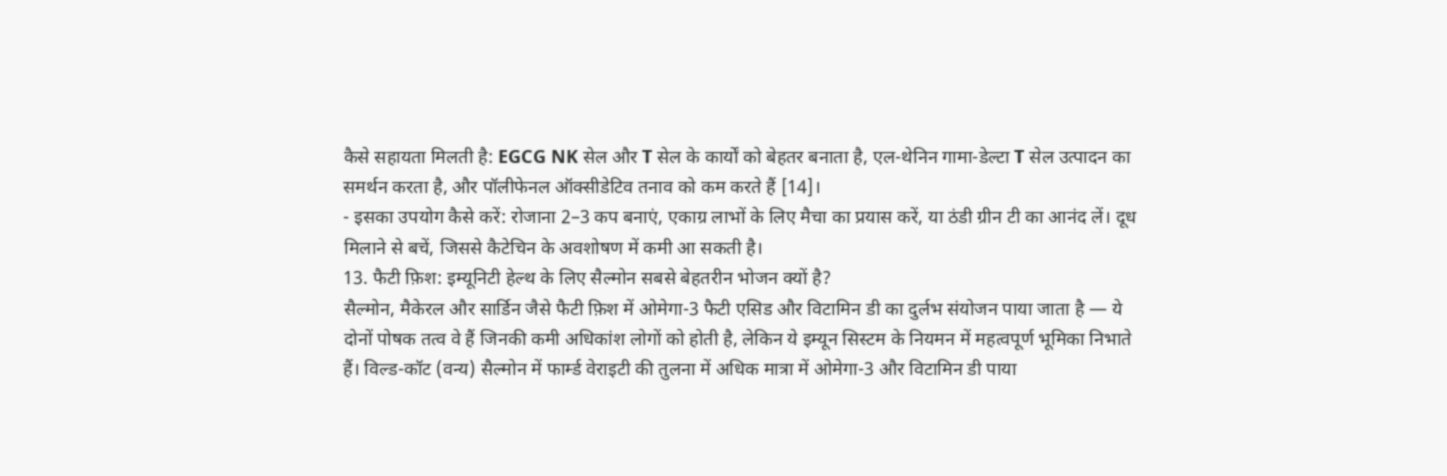कैसे सहायता मिलती है: EGCG NK सेल और T सेल के कार्यों को बेहतर बनाता है, एल-थेनिन गामा-डेल्टा T सेल उत्पादन का समर्थन करता है, और पॉलीफेनल ऑक्सीडेटिव तनाव को कम करते हैं [14]।
- इसका उपयोग कैसे करें: रोजाना 2–3 कप बनाएं, एकाग्र लाभों के लिए मैचा का प्रयास करें, या ठंडी ग्रीन टी का आनंद लें। दूध मिलाने से बचें, जिससे कैटेचिन के अवशोषण में कमी आ सकती है।
13. फैटी फ़िश: इम्यूनिटी हेल्थ के लिए सैल्मोन सबसे बेहतरीन भोजन क्यों है?
सैल्मोन, मैकेरल और सार्डिन जैसे फैटी फ़िश में ओमेगा-3 फैटी एसिड और विटामिन डी का दुर्लभ संयोजन पाया जाता है — ये दोनों पोषक तत्व वे हैं जिनकी कमी अधिकांश लोगों को होती है, लेकिन ये इम्यून सिस्टम के नियमन में महत्वपूर्ण भूमिका निभाते हैं। विल्ड-कॉट (वन्य) सैल्मोन में फार्म्ड वेराइटी की तुलना में अधिक मात्रा में ओमेगा-3 और विटामिन डी पाया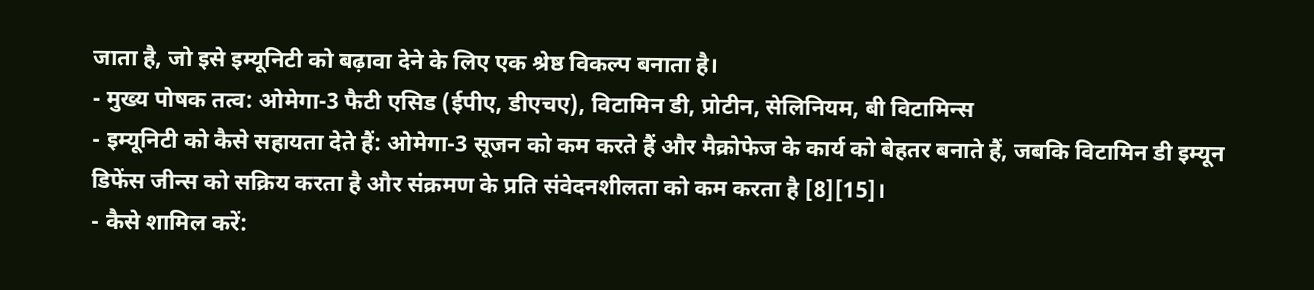जाता है, जो इसे इम्यूनिटी को बढ़ावा देने के लिए एक श्रेष्ठ विकल्प बनाता है।
- मुख्य पोषक तत्व: ओमेगा-3 फैटी एसिड (ईपीए, डीएचए), विटामिन डी, प्रोटीन, सेलिनियम, बी विटामिन्स
- इम्यूनिटी को कैसे सहायता देते हैं: ओमेगा-3 सूजन को कम करते हैं और मैक्रोफेज के कार्य को बेहतर बनाते हैं, जबकि विटामिन डी इम्यून डिफेंस जीन्स को सक्रिय करता है और संक्रमण के प्रति संवेदनशीलता को कम करता है [8][15]।
- कैसे शामिल करें: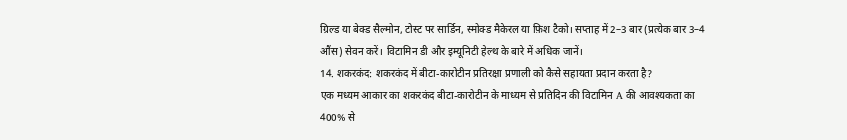ग्रिल्ड या बेक्ड सैल्मोन, टोस्ट पर सार्डिन, स्मोक्ड मैकेरल या फ़िश टैको। सप्ताह में 2–3 बार (प्रत्येक बार 3–4 औंस) सेवन करें। विटामिन डी और इम्यूनिटी हेल्थ के बारे में अधिक जानें।
14. शकरकंद: शकरकंद में बीटा-कारोटीन प्रतिरक्षा प्रणाली को कैसे सहायता प्रदान करता है?
एक मध्यम आकार का शकरकंद बीटा-कारोटीन के माध्यम से प्रतिदिन की विटामिन A की आवश्यकता का 400% से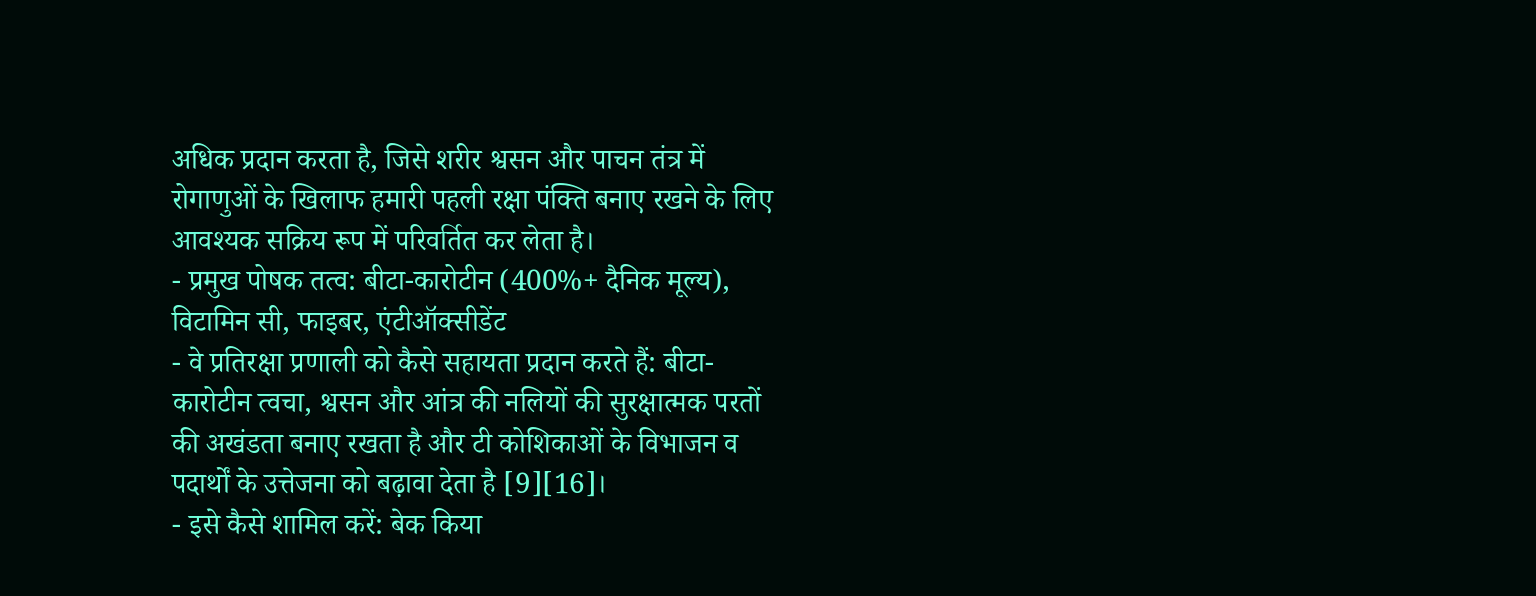अधिक प्रदान करता है, जिसे शरीर श्वसन और पाचन तंत्र में रोगाणुओं के खिलाफ हमारी पहली रक्षा पंक्ति बनाए रखने के लिए आवश्यक सक्रिय रूप में परिवर्तित कर लेता है।
- प्रमुख पोषक तत्व: बीटा-कारोटीन (400%+ दैनिक मूल्य), विटामिन सी, फाइबर, एंटीऑक्सीडेंट
- वे प्रतिरक्षा प्रणाली को कैसे सहायता प्रदान करते हैं: बीटा-कारोटीन त्वचा, श्वसन और आंत्र की नलियों की सुरक्षात्मक परतों की अखंडता बनाए रखता है और टी कोशिकाओं के विभाजन व पदार्थों के उत्तेजना को बढ़ावा देता है [9][16]।
- इसे कैसे शामिल करें: बेक किया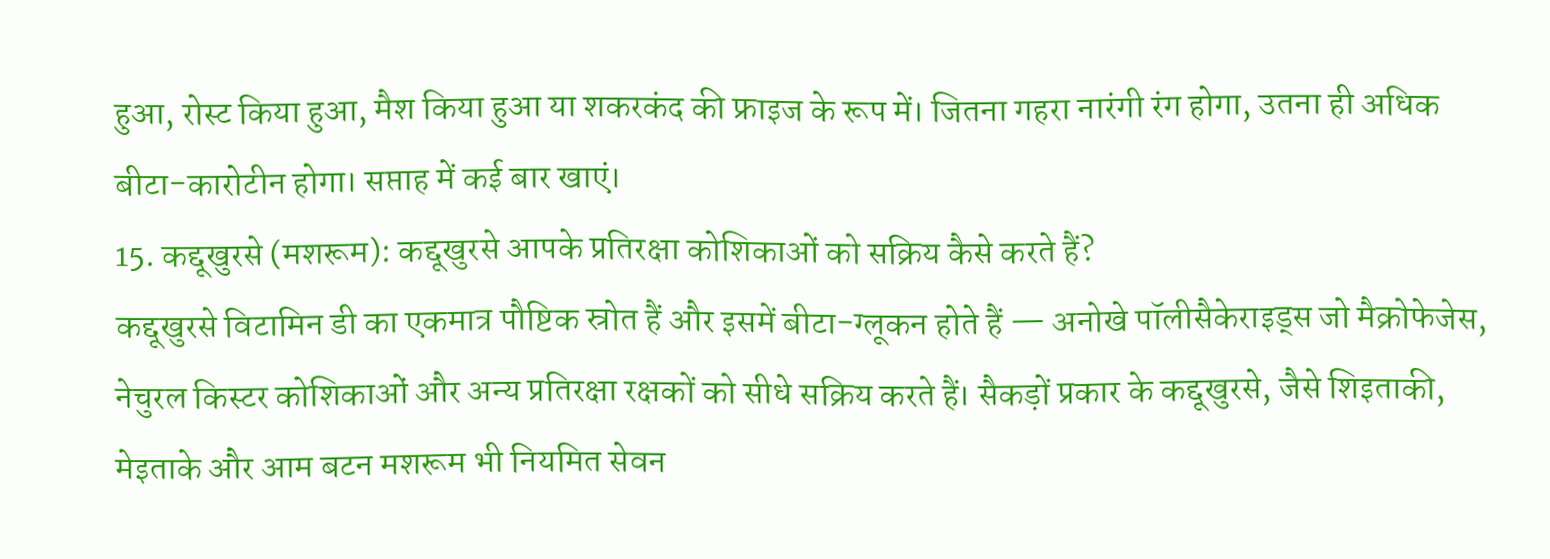हुआ, रोस्ट किया हुआ, मैश किया हुआ या शकरकंद की फ्राइज के रूप में। जितना गहरा नारंगी रंग होगा, उतना ही अधिक बीटा-कारोटीन होगा। सप्ताह में कई बार खाएं।
15. कद्दूखुरसे (मशरूम): कद्दूखुरसे आपके प्रतिरक्षा कोशिकाओं को सक्रिय कैसे करते हैं?
कद्दूखुरसे विटामिन डी का एकमात्र पौष्टिक स्रोत हैं और इसमें बीटा-ग्लूकन होते हैं — अनोखे पॉलीसैकेराइड्स जो मैक्रोफेजेस, नेचुरल किस्टर कोशिकाओं और अन्य प्रतिरक्षा रक्षकों को सीधे सक्रिय करते हैं। सैकड़ों प्रकार के कद्दूखुरसे, जैसे शिइताकी, मेइताके और आम बटन मशरूम भी नियमित सेवन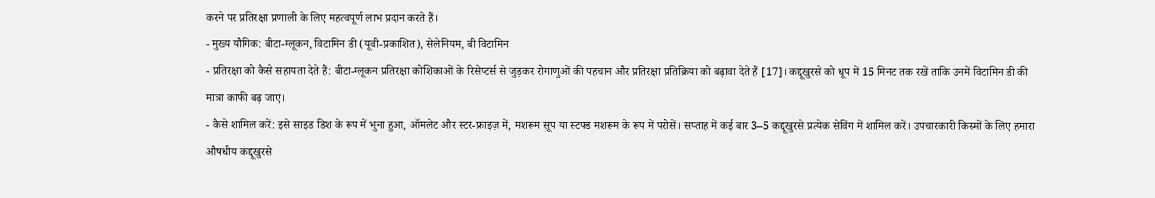करने पर प्रतिरक्षा प्रणाली के लिए महत्वपूर्ण लाभ प्रदान करते हैं।
- मुख्य यौगिक: बीटा-ग्लूकन, विटामिन डी (यूवी-प्रकाशित), सेलेनियम, बी विटामिन
- प्रतिरक्षा को कैसे सहायता देते हैं: बीटा-ग्लूकन प्रतिरक्षा कोशिकाओं के रिसेप्टर्स से जुड़कर रोगाणुओं की पहचान और प्रतिरक्षा प्रतिक्रिया को बढ़ावा देते हैं [17]। कद्दूखुरसे को धूप में 15 मिनट तक रखें ताकि उनमें विटामिन डी की मात्रा काफी बढ़ जाए।
- कैसे शामिल करें: इसे साइड डिश के रूप में भुना हुआ, ऑमलेट और स्टर-फ्राइज़ में, मशरूम सूप या स्टफ्ड मशरूम के रूप में परोसें। सप्ताह में कई बार 3–5 कद्दूखुरसे प्रत्येक सेविंग में शामिल करें। उपचारकारी किस्मों के लिए हमारा औषधीय कद्दूखुरसे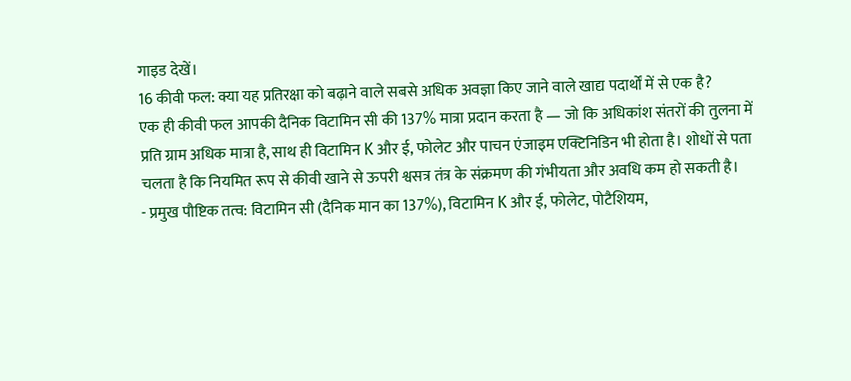गाइड देखें।
16 कीवी फल: क्या यह प्रतिरक्षा को बढ़ाने वाले सबसे अधिक अवज्ञा किए जाने वाले खाद्य पदार्थों में से एक है?
एक ही कीवी फल आपकी दैनिक विटामिन सी की 137% मात्रा प्रदान करता है — जो कि अधिकांश संतरों की तुलना में प्रति ग्राम अधिक मात्रा है, साथ ही विटामिन K और ई, फोलेट और पाचन एंजाइम एक्टिनिडिन भी होता है। शोधों से पता चलता है कि नियमित रूप से कीवी खाने से ऊपरी श्वसत्र तंत्र के संक्रमण की गंभीयता और अवधि कम हो सकती है।
- प्रमुख पौष्टिक तत्व: विटामिन सी (दैनिक मान का 137%), विटामिन K और ई, फोलेट, पोटैशियम,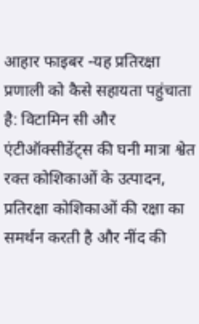आहार फाइबर -यह प्रतिरक्षा प्रणाली को कैसे सहायता पहुंचाता है: विटामिन सी और एंटीऑक्सीडेंट्स की घनी मात्रा श्वेत रक्त कोशिकाओं के उत्पादन, प्रतिरक्षा कोशिकाओं की रक्षा का समर्थन करती है और नींद की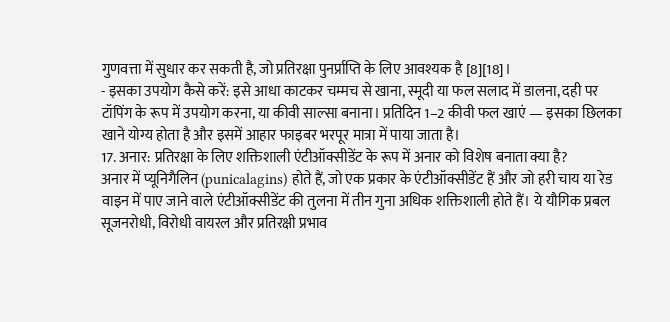गुणवत्ता में सुधार कर सकती है, जो प्रतिरक्षा पुनर्प्राप्ति के लिए आवश्यक है [8][18]।
- इसका उपयोग कैसे करें: इसे आधा काटकर चम्मच से खाना, स्मूदी या फल सलाद में डालना, दही पर टॉपिंग के रूप में उपयोग करना, या कीवी साल्सा बनाना। प्रतिदिन 1–2 कीवी फल खाएं — इसका छिलका खाने योग्य होता है और इसमें आहार फाइबर भरपूर मात्रा में पाया जाता है।
17. अनार: प्रतिरक्षा के लिए शक्तिशाली एंटीऑक्सीडेंट के रूप में अनार को विशेष बनाता क्या है?
अनार में प्यूनिगैलिन (punicalagins) होते हैं, जो एक प्रकार के एंटीऑक्सीडेंट हैं और जो हरी चाय या रेड वाइन में पाए जाने वाले एंटीऑक्सीडेंट की तुलना में तीन गुना अधिक शक्तिशाली होते हैं। ये यौगिक प्रबल सूजनरोधी, विरोधी वायरल और प्रतिरक्षी प्रभाव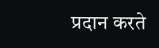प्रदान करते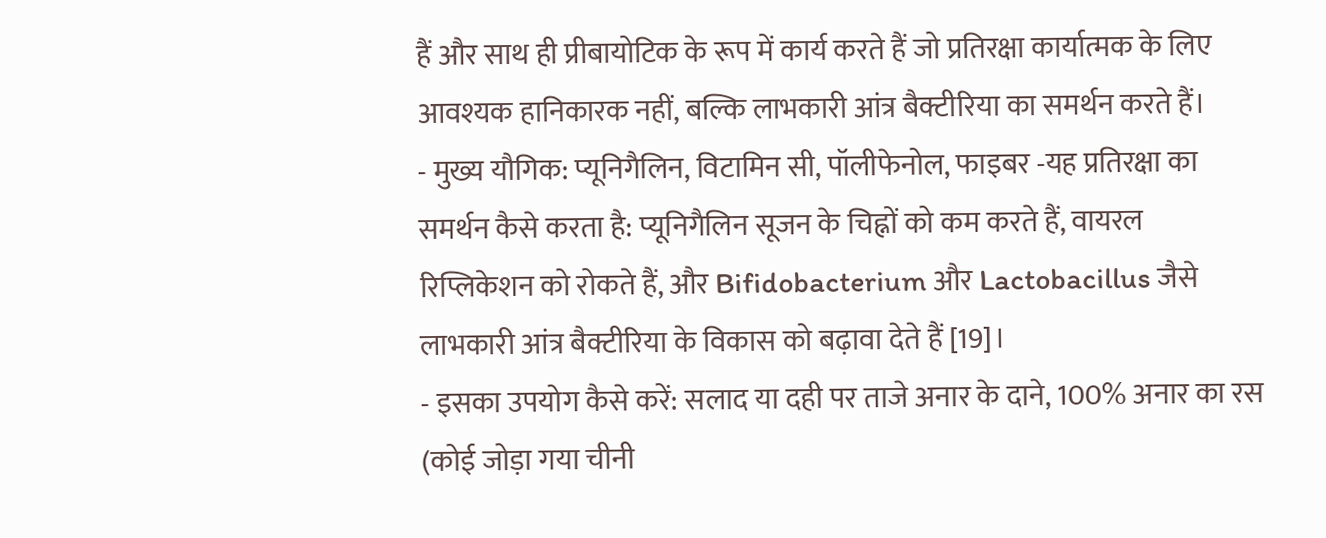हैं और साथ ही प्रीबायोटिक के रूप में कार्य करते हैं जो प्रतिरक्षा कार्यात्मक के लिए आवश्यक हानिकारक नहीं, बल्कि लाभकारी आंत्र बैक्टीरिया का समर्थन करते हैं।
- मुख्य यौगिक: प्यूनिगैलिन, विटामिन सी, पॉलीफेनोल, फाइबर -यह प्रतिरक्षा का समर्थन कैसे करता है: प्यूनिगैलिन सूजन के चिह्नों को कम करते हैं, वायरल रिप्लिकेशन को रोकते हैं, और Bifidobacterium और Lactobacillus जैसे लाभकारी आंत्र बैक्टीरिया के विकास को बढ़ावा देते हैं [19]।
- इसका उपयोग कैसे करें: सलाद या दही पर ताजे अनार के दाने, 100% अनार का रस (कोई जोड़ा गया चीनी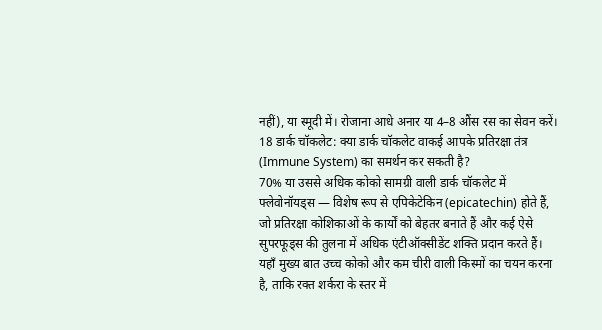नहीं), या स्मूदी में। रोजाना आधे अनार या 4–8 औंस रस का सेवन करें।
18 डार्क चॉकलेट: क्या डार्क चॉकलेट वाकई आपके प्रतिरक्षा तंत्र (Immune System) का समर्थन कर सकती है?
70% या उससे अधिक कोको सामग्री वाली डार्क चॉकलेट में फ्लेवोनॉयड्स — विशेष रूप से एपिकेटेकिन (epicatechin) होते हैं, जो प्रतिरक्षा कोशिकाओं के कार्यों को बेहतर बनाते हैं और कई ऐसे सुपरफूड्स की तुलना में अधिक एंटीऑक्सीडेंट शक्ति प्रदान करते हैं। यहाँ मुख्य बात उच्च कोको और कम चीरी वाली किस्मों का चयन करना है, ताकि रक्त शर्करा के स्तर में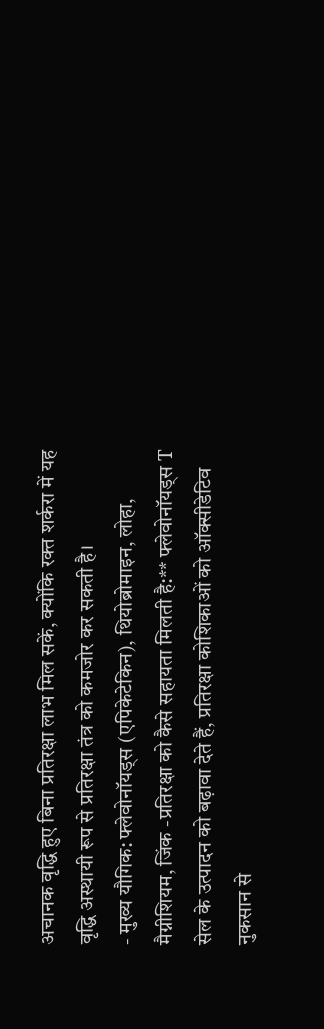अचानक वृद्धि हुए बिना प्रतिरक्षा लाभ मिल सकें, क्योंकि रक्त शर्करा में यह वृद्धि अस्थायी रूप से प्रतिरक्षा तंत्र को कमजोर कर सकती है।
- मुख्य यौगिक: फ्लेवोनॉयड्स (एपिकेटेकिन), थियोब्रोमाइन, लोहा, मैग्नीशियम, जिंक -प्रतिरक्षा को कैसे सहायता मिलती है:** फ्लेवोनॉयड्स T सेल के उत्पादन को बढ़ावा देते हैं, प्रतिरक्षा कोशिकाओं को ऑक्सीडेटिव नुकसान से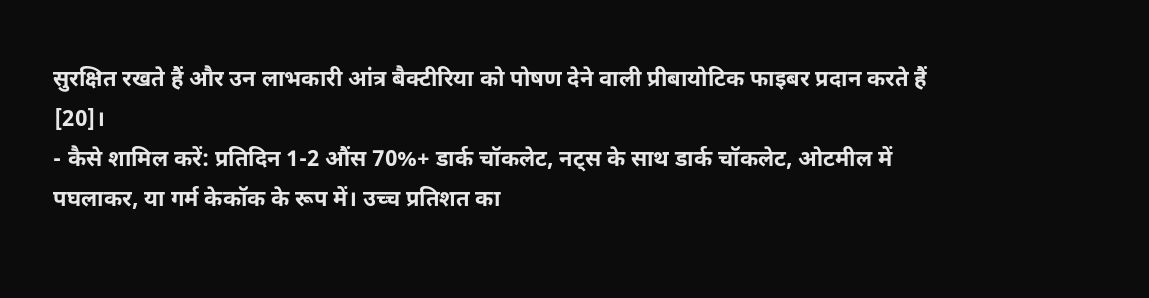सुरक्षित रखते हैं और उन लाभकारी आंत्र बैक्टीरिया को पोषण देने वाली प्रीबायोटिक फाइबर प्रदान करते हैं [20]।
- कैसे शामिल करें: प्रतिदिन 1-2 औंस 70%+ डार्क चॉकलेट, नट्स के साथ डार्क चॉकलेट, ओटमील में पघलाकर, या गर्म केकॉक के रूप में। उच्च प्रतिशत का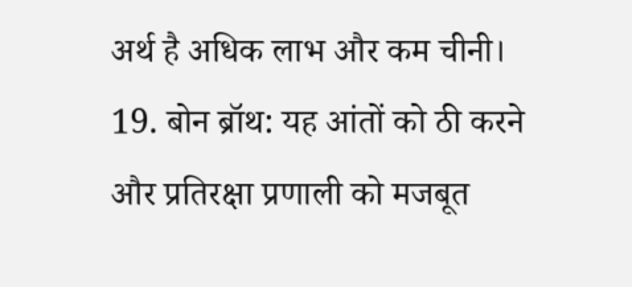अर्थ है अधिक लाभ और कम चीनी।
19. बोन ब्रॉथ: यह आंतों को ठी करने और प्रतिरक्षा प्रणाली को मजबूत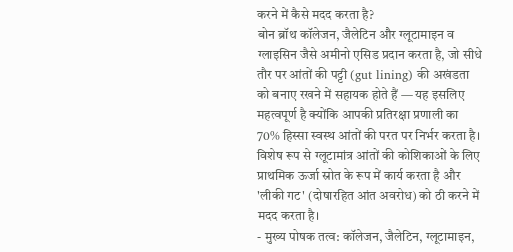करने में कैसे मदद करता है?
बोन ब्रॉथ कॉलेजन, जैलेटिन और ग्लूटामाइन व ग्लाइसिन जैसे अमीनो एसिड प्रदान करता है, जो सीधे तौर पर आंतों की पट्टी (gut lining) की अखंडता को बनाए रखने में सहायक होते हैं — यह इसलिए महत्वपूर्ण है क्योंकि आपकी प्रतिरक्षा प्रणाली का 70% हिस्सा स्वस्थ आंतों की परत पर निर्भर करता है। विशेष रूप से ग्लूटामांत्र आंतों की कोशिकाओं के लिए प्राथमिक ऊर्जा स्रोत के रूप में कार्य करता है और 'लीकी गट' (दोषारहित आंत अवरोध) को ठी करने में मदद करता है।
- मुख्य पोषक तत्व: कॉलेजन, जैलेटिन, ग्लूटामाइन,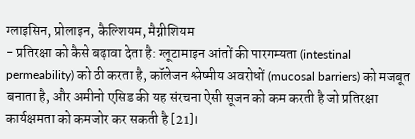ग्लाइसिन, प्रोलाइन, कैल्शियम, मैग्नीशियम
- प्रतिरक्षा को कैसे बढ़ावा देता है: ग्लूटामाइन आंतों की पारगम्यता (intestinal permeability) को ठी करता है, कॉलेजन श्लेष्मीय अवरोधों (mucosal barriers) को मजबूत बनाता है, और अमीनो एसिड की यह संरचना ऐसी सूजन को कम करती है जो प्रतिरक्षा कार्यक्षमता को कमजोर कर सकती है [21]।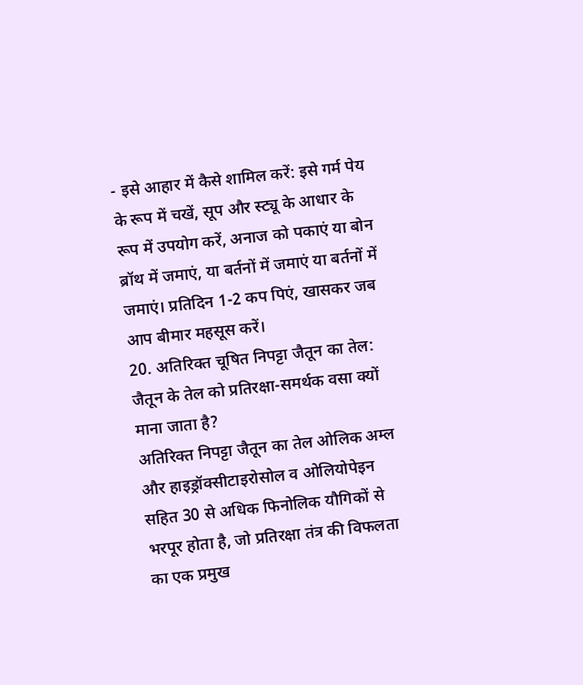- इसे आहार में कैसे शामिल करें: इसे गर्म पेय के रूप में चखें, सूप और स्ट्यू के आधार के रूप में उपयोग करें, अनाज को पकाएं या बोन ब्रॉथ में जमाएं, या बर्तनों में जमाएं या बर्तनों में जमाएं। प्रतिदिन 1-2 कप पिएं, खासकर जब आप बीमार महसूस करें।
20. अतिरिक्त चूषित निपट्टा जैतून का तेल: जैतून के तेल को प्रतिरक्षा-समर्थक वसा क्यों माना जाता है?
अतिरिक्त निपट्टा जैतून का तेल ओलिक अम्ल और हाइड्रॉक्सीटाइरोसोल व ओलियोपेइन सहित 30 से अधिक फिनोलिक यौगिकों से भरपूर होता है, जो प्रतिरक्षा तंत्र की विफलता का एक प्रमुख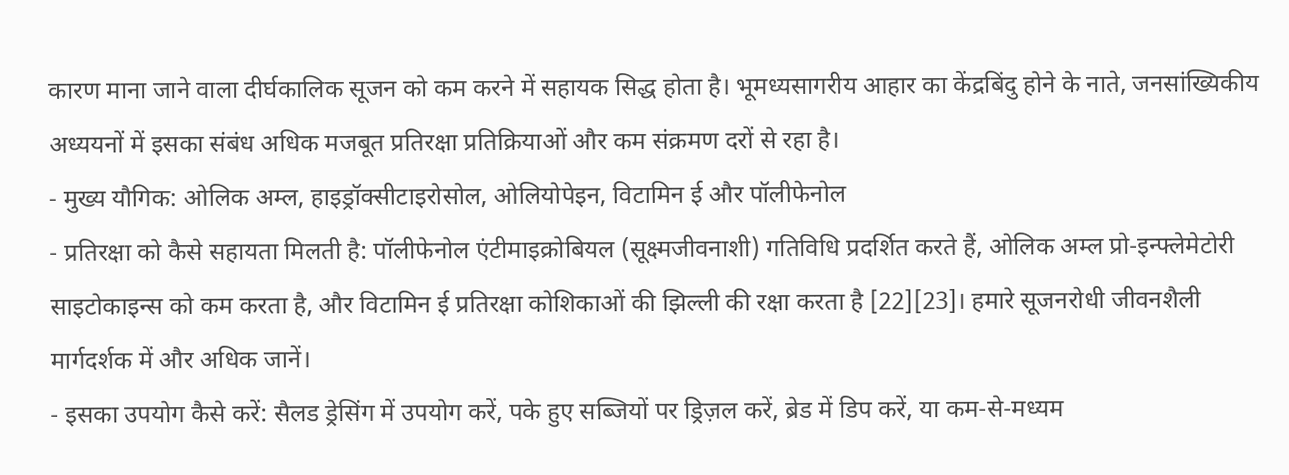कारण माना जाने वाला दीर्घकालिक सूजन को कम करने में सहायक सिद्ध होता है। भूमध्यसागरीय आहार का केंद्रबिंदु होने के नाते, जनसांख्यिकीय अध्ययनों में इसका संबंध अधिक मजबूत प्रतिरक्षा प्रतिक्रियाओं और कम संक्रमण दरों से रहा है।
- मुख्य यौगिक: ओलिक अम्ल, हाइड्रॉक्सीटाइरोसोल, ओलियोपेइन, विटामिन ई और पॉलीफेनोल
- प्रतिरक्षा को कैसे सहायता मिलती है: पॉलीफेनोल एंटीमाइक्रोबियल (सूक्ष्मजीवनाशी) गतिविधि प्रदर्शित करते हैं, ओलिक अम्ल प्रो-इन्फ्लेमेटोरी साइटोकाइन्स को कम करता है, और विटामिन ई प्रतिरक्षा कोशिकाओं की झिल्ली की रक्षा करता है [22][23]। हमारे सूजनरोधी जीवनशैली मार्गदर्शक में और अधिक जानें।
- इसका उपयोग कैसे करें: सैलड ड्रेसिंग में उपयोग करें, पके हुए सब्जियों पर ड्रिज़ल करें, ब्रेड में डिप करें, या कम-से-मध्यम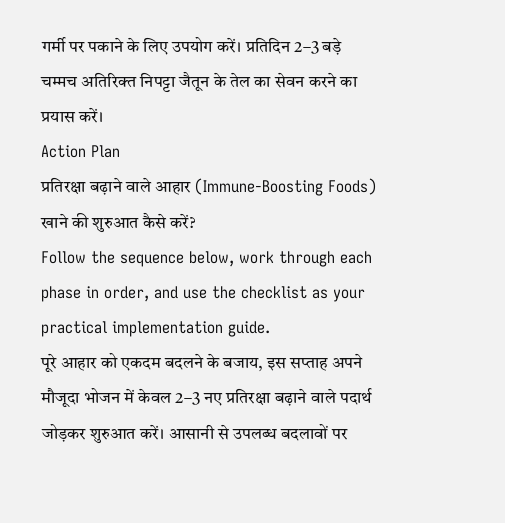गर्मी पर पकाने के लिए उपयोग करें। प्रतिदिन 2–3 बड़े चम्मच अतिरिक्त निपट्टा जैतून के तेल का सेवन करने का प्रयास करें।
Action Plan
प्रतिरक्षा बढ़ाने वाले आहार (Immune-Boosting Foods) खाने की शुरुआत कैसे करें?
Follow the sequence below, work through each phase in order, and use the checklist as your practical implementation guide.
पूरे आहार को एकदम बदलने के बजाय, इस सप्ताह अपने मौजूदा भोजन में केवल 2–3 नए प्रतिरक्षा बढ़ाने वाले पदार्थ जोड़कर शुरुआत करें। आसानी से उपलब्ध बदलावों पर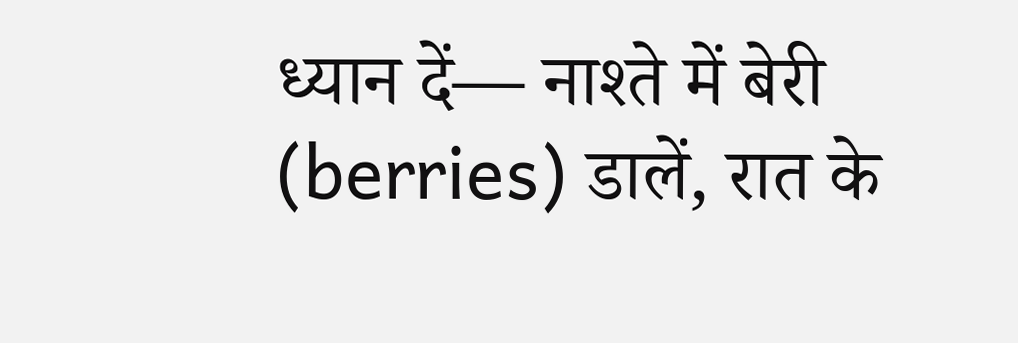ध्यान दें— नाश्ते में बेरी (berries) डालें, रात के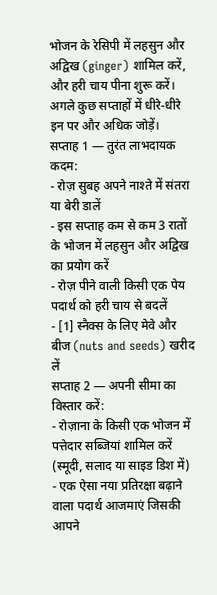भोजन के रेसिपी में लहसुन और अद्विख (ginger) शामिल करें, और हरी चाय पीना शुरू करें। अगले कुछ सप्ताहों में धीरे-धीरे इन पर और अधिक जोड़ें।
सप्ताह 1 — तुरंत लाभदायक कदम:
- रोज़ सुबह अपने नाश्ते में संतरा या बेरी डालें
- इस सप्ताह कम से कम 3 रातों के भोजन में लहसुन और अद्विख का प्रयोग करें
- रोज़ पीने वाली किसी एक पेय पदार्थ को हरी चाय से बदलें
- [1] स्नैक्स के लिए मेवे और बीज (nuts and seeds) खरीद लें
सप्ताह 2 — अपनी सीमा का विस्तार करें:
- रोज़ाना के किसी एक भोजन में पत्तेदार सब्जियां शामिल करें (स्मूदी, सलाद या साइड डिश में)
- एक ऐसा नया प्रतिरक्षा बढ़ाने वाला पदार्थ आजमाएं जिसकी आपने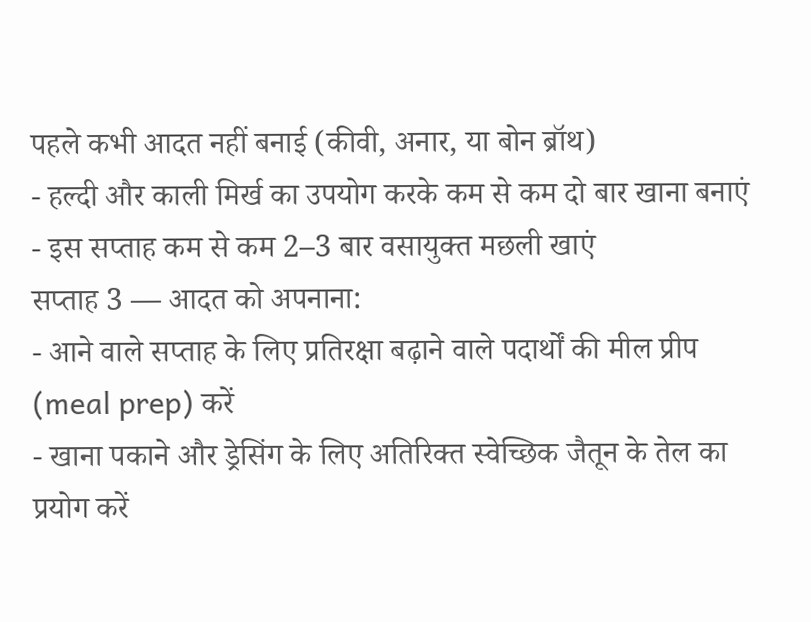पहले कभी आदत नहीं बनाई (कीवी, अनार, या बोन ब्रॉथ)
- हल्दी और काली मिर्ख का उपयोग करके कम से कम दो बार खाना बनाएं
- इस सप्ताह कम से कम 2–3 बार वसायुक्त मछली खाएं
सप्ताह 3 — आदत को अपनाना:
- आने वाले सप्ताह के लिए प्रतिरक्षा बढ़ाने वाले पदार्थों की मील प्रीप (meal prep) करें
- खाना पकाने और ड्रेसिंग के लिए अतिरिक्त स्वेच्छिक जैतून के तेल का प्रयोग करें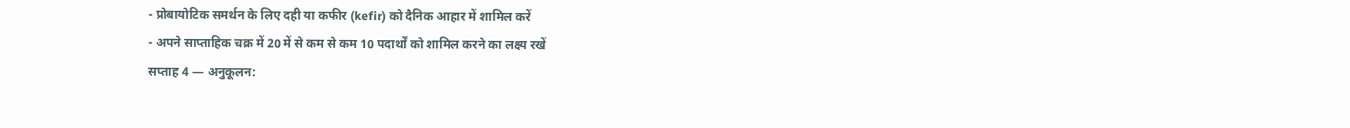- प्रोबायोटिक समर्थन के लिए दही या कफीर (kefir) को दैनिक आहार में शामिल करें
- अपने साप्ताहिक चक्र में 20 में से कम से कम 10 पदार्थों को शामिल करने का लक्ष्य रखें
सप्ताह 4 — अनुकूलन: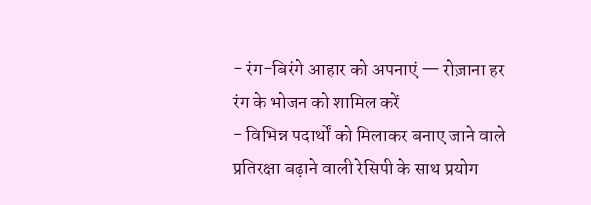- रंग-बिरंगे आहार को अपनाएं — रोज़ाना हर रंग के भोजन को शामिल करें
- विभिन्न पदार्थों को मिलाकर बनाए जाने वाले प्रतिरक्षा बढ़ाने वाली रेसिपी के साथ प्रयोग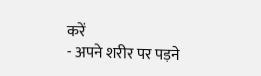करें
- अपने शरीर पर पड़ने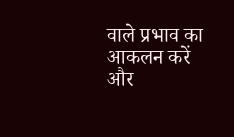वाले प्रभाव का आकलन करें और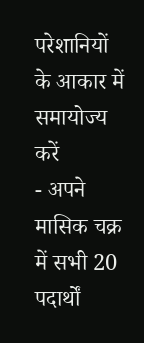परेशानियों के आकार में समायोज्य करें
- अपने मासिक चक्र में सभी 20 पदार्थों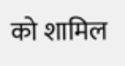को शामिल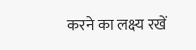करने का लक्ष्य रखें